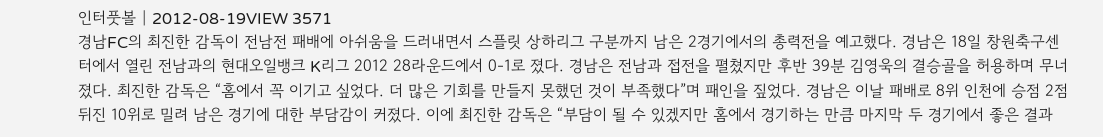인터풋볼 | 2012-08-19VIEW 3571
경남FC의 최진한 감독이 전남전 패배에 아쉬움을 드러내면서 스플릿 상하리그 구분까지 남은 2경기에서의 총력전을 예고했다. 경남은 18일 창원축구센터에서 열린 전남과의 현대오일뱅크 K리그 2012 28라운드에서 0-1로 졌다. 경남은 전남과 접전을 펼쳤지만 후반 39분 김영욱의 결승골을 허용하며 무너졌다. 최진한 감독은 “홈에서 꼭 이기고 싶었다. 더 많은 기회를 만들지 못했던 것이 부족했다”며 패인을 짚었다. 경남은 이날 패배로 8위 인천에 승점 2점 뒤진 10위로 밀려 남은 경기에 대한 부담감이 커졌다. 이에 최진한 감독은 “부담이 될 수 있겠지만 홈에서 경기하는 만큼 마지막 두 경기에서 좋은 결과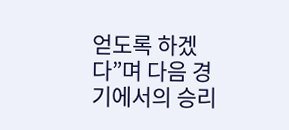얻도록 하겠다”며 다음 경기에서의 승리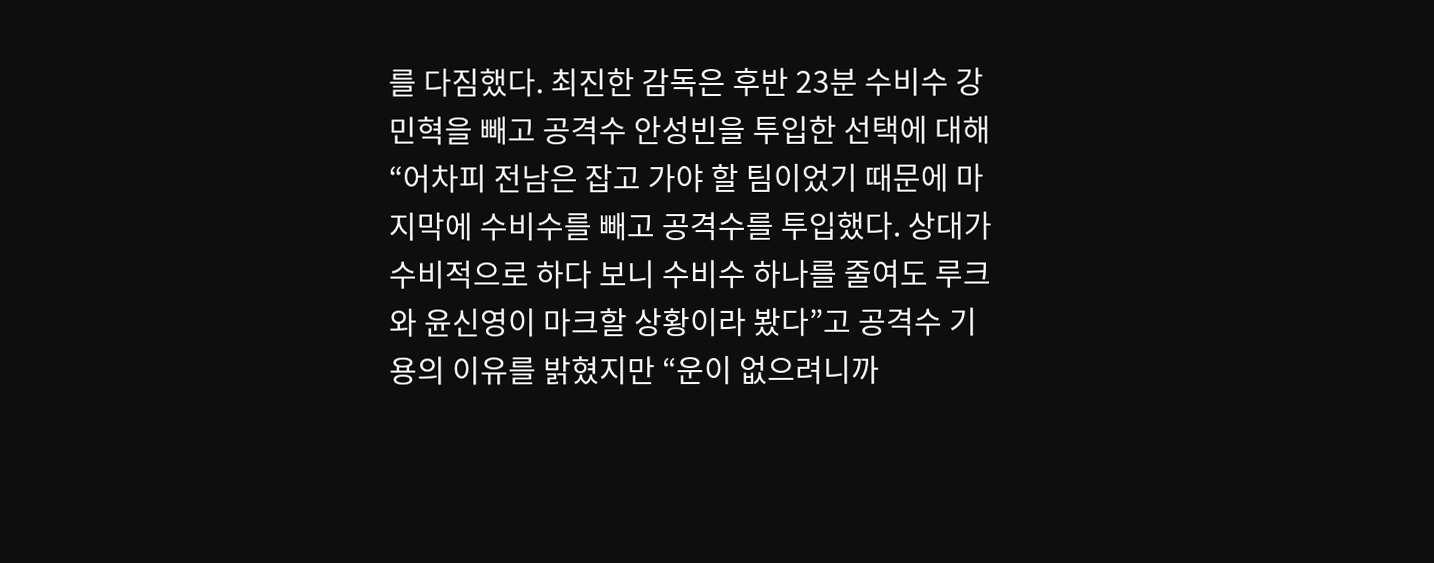를 다짐했다. 최진한 감독은 후반 23분 수비수 강민혁을 빼고 공격수 안성빈을 투입한 선택에 대해 “어차피 전남은 잡고 가야 할 팀이었기 때문에 마지막에 수비수를 빼고 공격수를 투입했다. 상대가 수비적으로 하다 보니 수비수 하나를 줄여도 루크와 윤신영이 마크할 상황이라 봤다”고 공격수 기용의 이유를 밝혔지만 “운이 없으려니까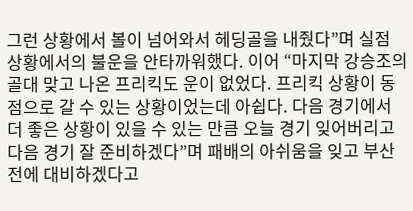그런 상황에서 볼이 넘어와서 헤딩골을 내줬다”며 실점 상황에서의 불운을 안타까워했다. 이어 “마지막 강승조의 골대 맞고 나온 프리킥도 운이 없었다. 프리킥 상황이 동점으로 갈 수 있는 상황이었는데 아쉽다. 다음 경기에서 더 좋은 상황이 있을 수 있는 만큼 오늘 경기 잊어버리고 다음 경기 잘 준비하겠다”며 패배의 아쉬움을 잊고 부산전에 대비하겠다고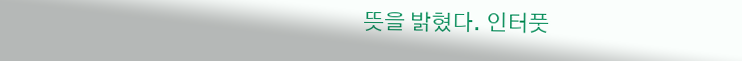뜻을 밝혔다. 인터풋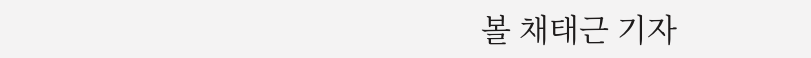볼 채태근 기자